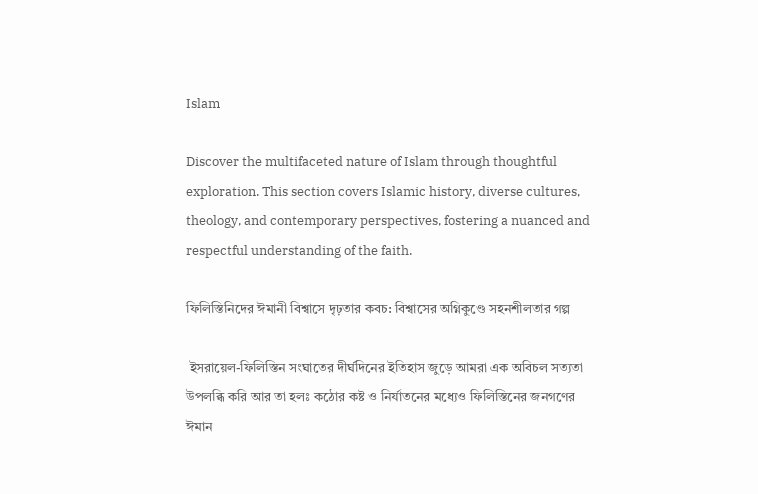Islam

Discover the multifaceted nature of Islam through thoughtful exploration. This section covers Islamic history, diverse cultures, theology, and contemporary perspectives, fostering a nuanced and respectful understanding of the faith.

ফিলিস্তিনিদের ঈমানী বিশ্বাসে দৃঢ়তার কবচ: বিশ্বাসের অগ্নিকুণ্ডে সহনশীলতার গল্প

 ইসরায়েল-ফিলিস্তিন সংঘাতের দীর্ঘদিনের ইতিহাস জুড়ে আমরা এক অবিচল সত্যতা উপলব্ধি করি আর তা হলঃ কঠোর কষ্ট ও নির্যাতনের মধ্যেও ফিলিস্তিনের জনগণের ঈমান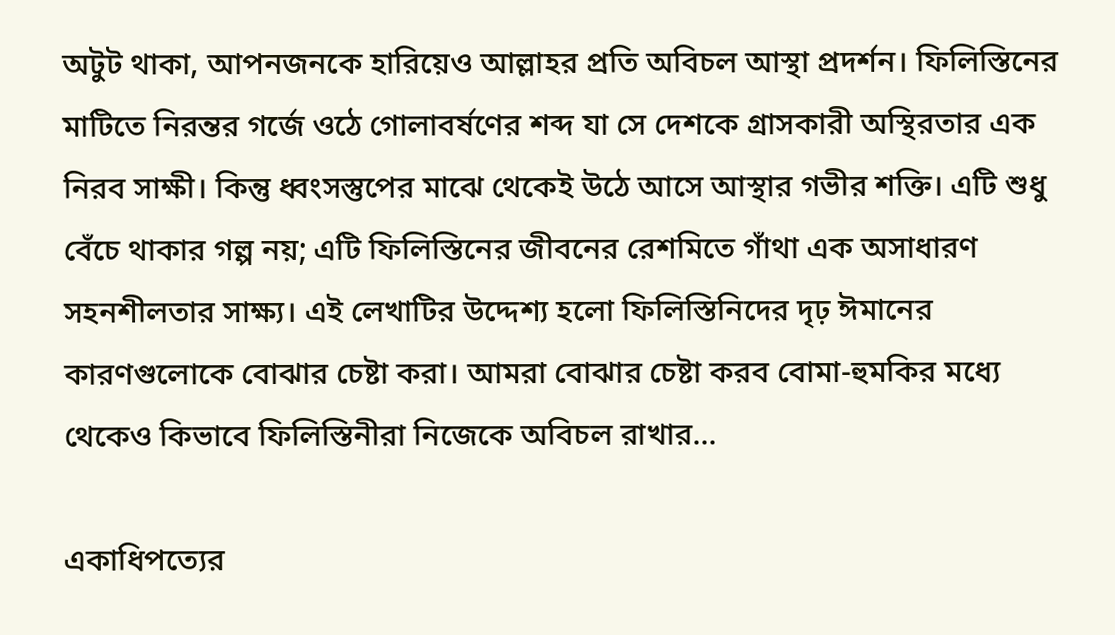অটুট থাকা, আপনজনকে হারিয়েও আল্লাহর প্রতি অবিচল আস্থা প্রদর্শন। ফিলিস্তিনের মাটিতে নিরন্তর গর্জে ওঠে গোলাবর্ষণের শব্দ যা সে দেশকে গ্রাসকারী অস্থিরতার এক নিরব সাক্ষী। কিন্তু ধ্বংসস্তুপের মাঝে থেকেই উঠে আসে আস্থার গভীর শক্তি। এটি শুধু বেঁচে থাকার গল্প নয়; এটি ফিলিস্তিনের জীবনের রেশমিতে গাঁথা এক অসাধারণ সহনশীলতার সাক্ষ্য। এই লেখাটির উদ্দেশ্য হলো ফিলিস্তিনিদের দৃঢ় ঈমানের কারণগুলোকে বোঝার চেষ্টা করা। আমরা বোঝার চেষ্টা করব বোমা-হুমকির মধ্যে থেকেও কিভাবে ফিলিস্তিনীরা নিজেকে অবিচল রাখার...

একাধিপত্যের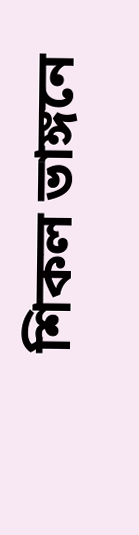শিকল ভাঙ্গনে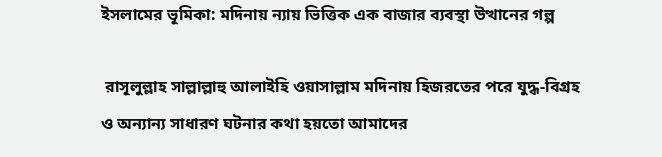ইসলামের ভূমিকা: মদিনায় ন্যায় ভিত্তিক এক বাজার ব্যবস্থা উত্থানের গল্প

 রাসূলুল্লাহ সাল্লাল্লাহু আলাইহি ওয়াসাল্লাম মদিনায় হিজরতের পরে যুদ্ধ-বিগ্রহ ও অন্যান্য সাধারণ ঘটনার কথা হয়তো আমাদের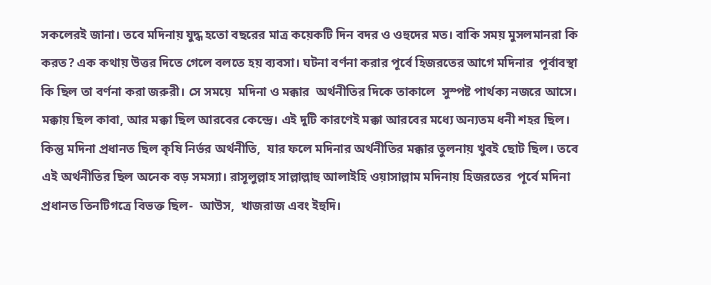সকলেরই জানা। তবে মদিনায় যুদ্ধ হতো বছরের মাত্র কয়েকটি দিন বদর ও ওহুদের মত। বাকি সময় মুসলমানরা কি করত? এক কথায় উত্তর দিতে গেলে বলতে হয় ব্যবসা। ঘটনা বর্ণনা করার পূর্বে হিজরতের আগে মদিনার  পূর্বাবস্থা কি ছিল তা বর্ণনা করা জরুরী। সে সময়ে  মদিনা ও মক্কার  অর্থনীতির দিকে তাকালে  সুস্পষ্ট পার্থক্য নজরে আসে। মক্কায় ছিল কাবা, আর মক্কা ছিল আরবের কেন্দ্রে। এই দুটি কারণেই মক্কা আরবের মধ্যে অন্যতম ধনী শহর ছিল। কিন্তু মদিনা প্রধানত ছিল কৃষি নির্ভর অর্থনীতি,  যার ফলে মদিনার অর্থনীতির মক্কার তুলনায় খুবই ছোট ছিল। তবে এই অর্থনীতির ছিল অনেক বড় সমস্যা। রাসূলুল্লাহ সাল্লাল্লাহু আলাইহি ওয়াসাল্লাম মদিনায় হিজরতের  পূর্বে মদিনা প্রধানত তিনটিগত্রে বিভক্ত ছিল-  আউস,  খাজরাজ এবং ইহুদি।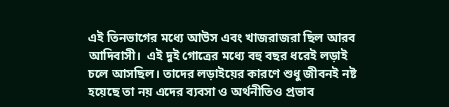এই তিনভাগের মধ্যে আউস এবং খাজরাজরা ছিল আরব আদিবাসী।  এই দুই গোত্রের মধ্যে বহু বছর ধরেই লড়াই চলে আসছিল। তাদের লড়াইয়ের কারণে শুধু জীবনই নষ্ট হয়েছে তা নয় এদের ব্যবসা ও অর্থনীতিও প্রভাব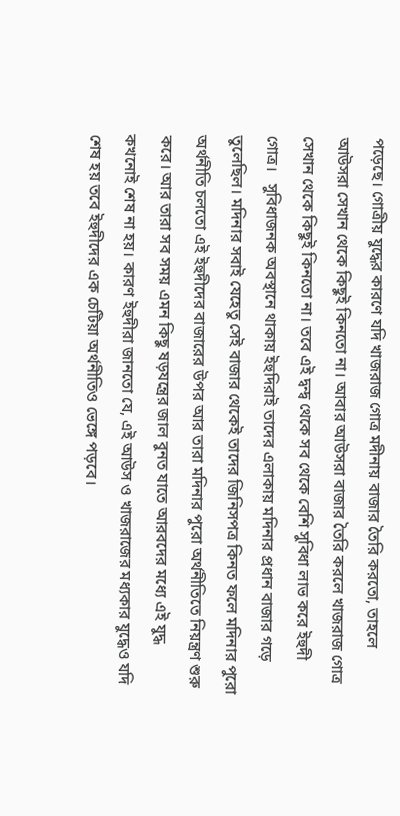পড়েছে। গোত্রীয় যুদ্ধের কারণে যদি খাজরাজ গোত্র মদীনায় বাজার তৈরি করতো, তাহলে আউসরা সেখান থেকে কিছুই কিনতো না। আবার আউসরা বাজার তৈরি করলে খাজরাজ গোত্র সেখান থেকে কিছুই কিনতো না। তবে এই দ্বন্দ্ব থেকে সব থেকে বেশি সুবিধা লাভ করে ইহুদী গোত্র।   সুবিধাজনক অবস্থানে থাকায় ইহুদিরাই তাদের এলাকায় মদিনার প্রধান বাজার গড়ে তুলেছিল। মদিনার সবাই যেহেতু সেই বাজার থেকেই তাদের জিনিসপত্র কিনত ফলে মদিনার পুরো অর্থনীতি চলতো এই ইহুদীদের বাজারের উপর আর তারা মদিনার পুরো অর্থনীতিতে নিয়ন্ত্রণ শুরু করে। আর তারা সব সময় এমন কিছু ষড়যন্ত্রের জাল বুনত যাতে আরবদের মধ্যে এই যুদ্ধ কখনোই শেষ না হয়। কারণ ইহুদীরা জানতো যে, এই আউস ও খাজরাজের মধ্যকার যুদ্ধেও যদি শেষ হয় তবে ইহুদীদের এক চেটিয়া অর্থনীতিও ভেঙ্গে পড়বে।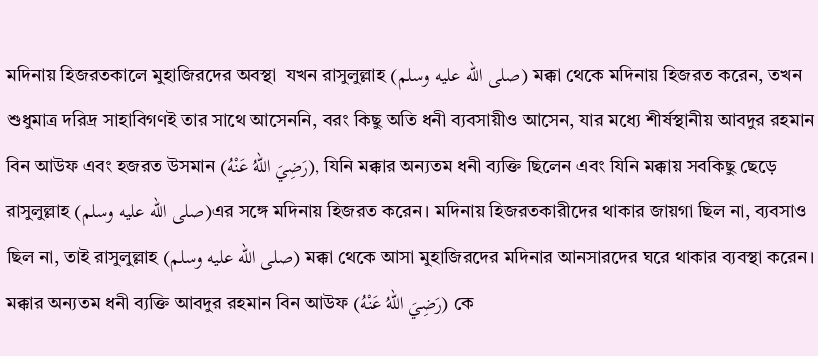মদিনায় হিজরতকালে মুহাজিরদের অবস্থা  যখন রাসুলুল্লাহ (صلى الله عليه وسلم) মক্কা থেকে মদিনায় হিজরত করেন, তখন শুধুমাত্র দরিদ্র সাহাবিগণই তার সাথে আসেননি, বরং কিছু অতি ধনী ব্যবসায়ীও আসেন, যার মধ্যে শীর্ষস্থানীয় আবদুর রহমান বিন আউফ এবং হজরত উসমান (رَضِيَ اللهُ عَنْهُ), যিনি মক্কার অন্যতম ধনী ব্যক্তি ছিলেন এবং যিনি মক্কায় সবকিছু ছেড়ে রাসুলুল্লাহ (صلى الله عليه وسلم)এর সঙ্গে মদিনায় হিজরত করেন। মদিনায় হিজরতকারীদের থাকার জায়গা ছিল না, ব্যবসাও ছিল না, তাই রাসুলুল্লাহ (صلى الله عليه وسلم) মক্কা থেকে আসা মুহাজিরদের মদিনার আনসারদের ঘরে থাকার ব্যবস্থা করেন। মক্কার অন্যতম ধনী ব্যক্তি আবদুর রহমান বিন আউফ (رَضِيَ اللهُ عَنْهُ) কে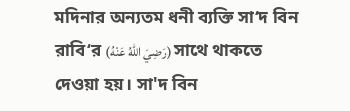মদিনার অন্যতম ধনী ব্যক্তি সা‘দ বিন রাবি‘র (رَضِيَ اللهُ عَنْهُ) সাথে থাকতে দেওয়া হয়। সা'দ বিন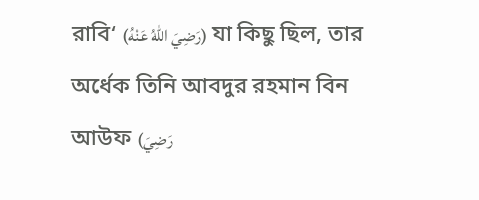রাবি‘ (رَضِيَ اللهُ عَنْهُ) যা কিছু ছিল, তার অর্ধেক তিনি আবদুর রহমান বিন আউফ (رَضِيَ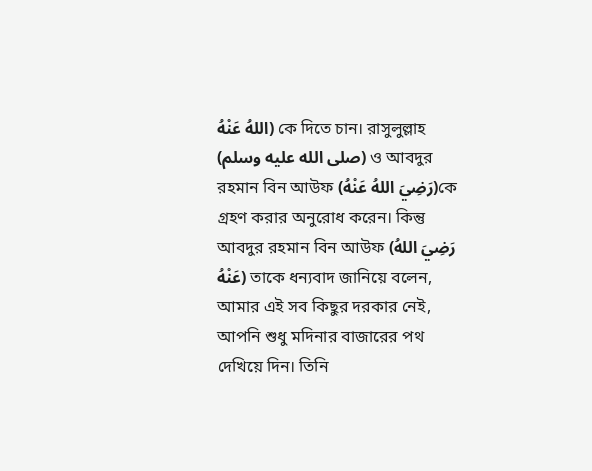اللهُ عَنْهُ) কে দিতে চান। রাসুলুল্লাহ (صلى الله عليه وسلم) ও আবদুর রহমান বিন আউফ (رَضِيَ اللهُ عَنْهُ)কে গ্রহণ করার অনুরোধ করেন। কিন্তু আবদুর রহমান বিন আউফ (رَضِيَ اللهُ عَنْهُ) তাকে ধন্যবাদ জানিয়ে বলেন, আমার এই সব কিছুর দরকার নেই, আপনি শুধু মদিনার বাজারের পথ দেখিয়ে দিন। তিনি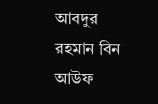আবদুর রহমান বিন আউফ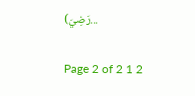(رَضِيَ...

Page 2 of 2 1 2